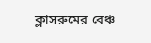ক্লাসরুমের বেঞ্চ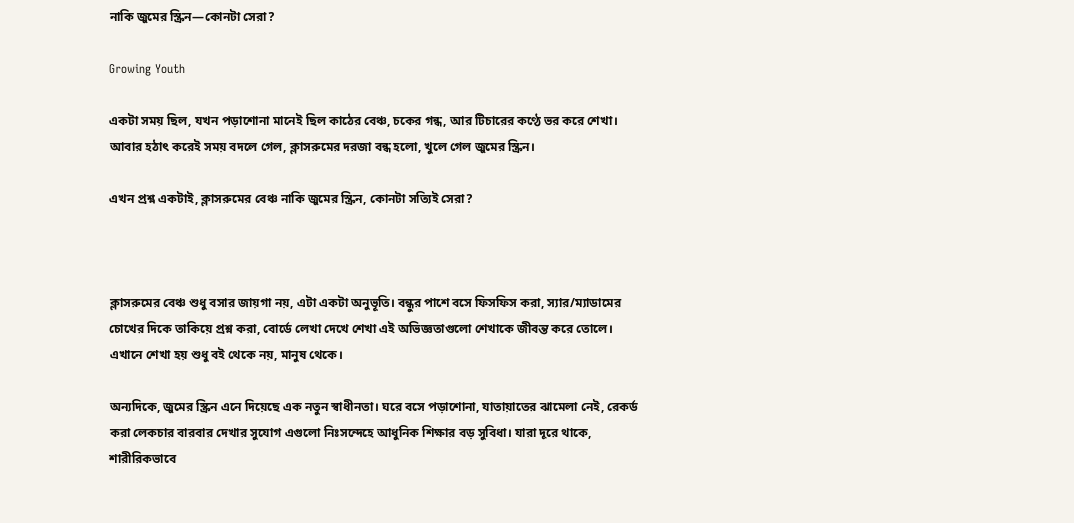নাকি জুমের স্ক্রিন—কোনটা সেরা?

Growing Youth

একটা সময় ছিল, যখন পড়াশোনা মানেই ছিল কাঠের বেঞ্চ, চকের গন্ধ, আর টিচারের কণ্ঠে ভর করে শেখা। আবার হঠাৎ করেই সময় বদলে গেল, ক্লাসরুমের দরজা বন্ধ হলো, খুলে গেল জুমের স্ক্রিন।

এখন প্রশ্ন একটাই, ক্লাসরুমের বেঞ্চ নাকি জুমের স্ক্রিন, কোনটা সত্যিই সেরা?



ক্লাসরুমের বেঞ্চ শুধু বসার জায়গা নয়, এটা একটা অনুভূতি। বন্ধুর পাশে বসে ফিসফিস করা, স্যার/ম্যাডামের চোখের দিকে তাকিয়ে প্রশ্ন করা, বোর্ডে লেখা দেখে শেখা এই অভিজ্ঞতাগুলো শেখাকে জীবন্ত করে তোলে। এখানে শেখা হয় শুধু বই থেকে নয়, মানুষ থেকে।

অন্যদিকে, জুমের স্ক্রিন এনে দিয়েছে এক নতুন স্বাধীনতা। ঘরে বসে পড়াশোনা, যাতায়াতের ঝামেলা নেই, রেকর্ড করা লেকচার বারবার দেখার সুযোগ এগুলো নিঃসন্দেহে আধুনিক শিক্ষার বড় সুবিধা। যারা দূরে থাকে, শারীরিকভাবে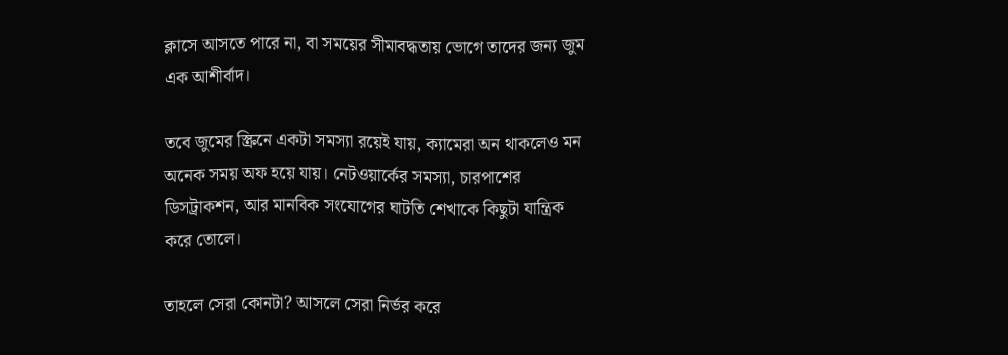ক্লাসে আসতে পারে না, বা সময়ের সীমাবদ্ধতায় ভোগে তাদের জন্য জুম এক আশীর্বাদ।

তবে জুমের স্ক্রিনে একটা সমস্যা রয়েই যায়, ক্যামেরা অন থাকলেও মন অনেক সময় অফ হয়ে যায়। নেটওয়ার্কের সমস্যা, চারপাশের ডিসট্রাকশন, আর মানবিক সংযোগের ঘাটতি শেখাকে কিছুটা যান্ত্রিক করে তোলে।

তাহলে সেরা কোনটা? আসলে সেরা নির্ভর করে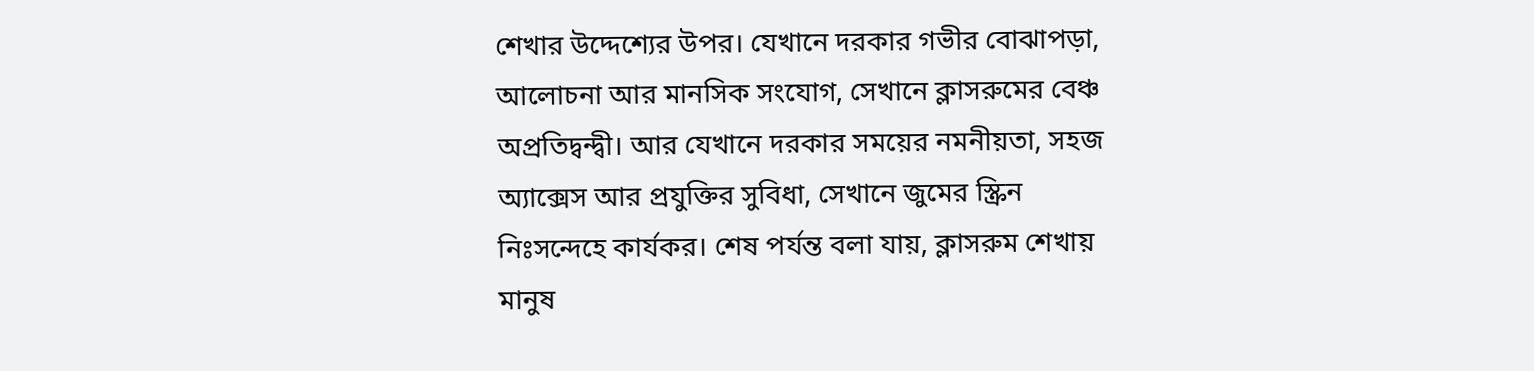শেখার উদ্দেশ্যের উপর। যেখানে দরকার গভীর বোঝাপড়া, আলোচনা আর মানসিক সংযোগ, সেখানে ক্লাসরুমের বেঞ্চ অপ্রতিদ্বন্দ্বী। আর যেখানে দরকার সময়ের নমনীয়তা, সহজ অ্যাক্সেস আর প্রযুক্তির সুবিধা, সেখানে জুমের স্ক্রিন নিঃসন্দেহে কার্যকর। শেষ পর্যন্ত বলা যায়, ক্লাসরুম শেখায় মানুষ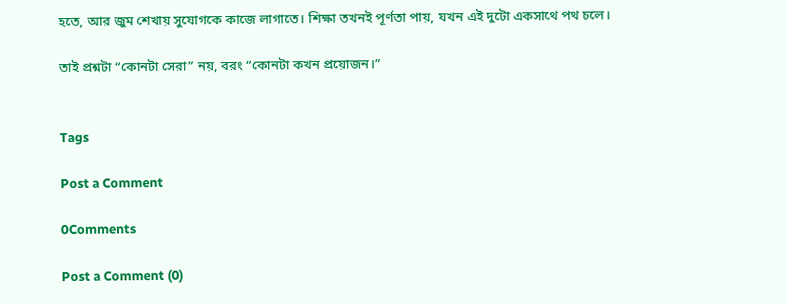হতে, আর জুম শেখায় সুযোগকে কাজে লাগাতে। শিক্ষা তখনই পূর্ণতা পায়, যখন এই দুটো একসাথে পথ চলে।

তাই প্রশ্নটা “কোনটা সেরা” নয়, বরং “কোনটা কখন প্রয়োজন।”


Tags

Post a Comment

0Comments

Post a Comment (0)